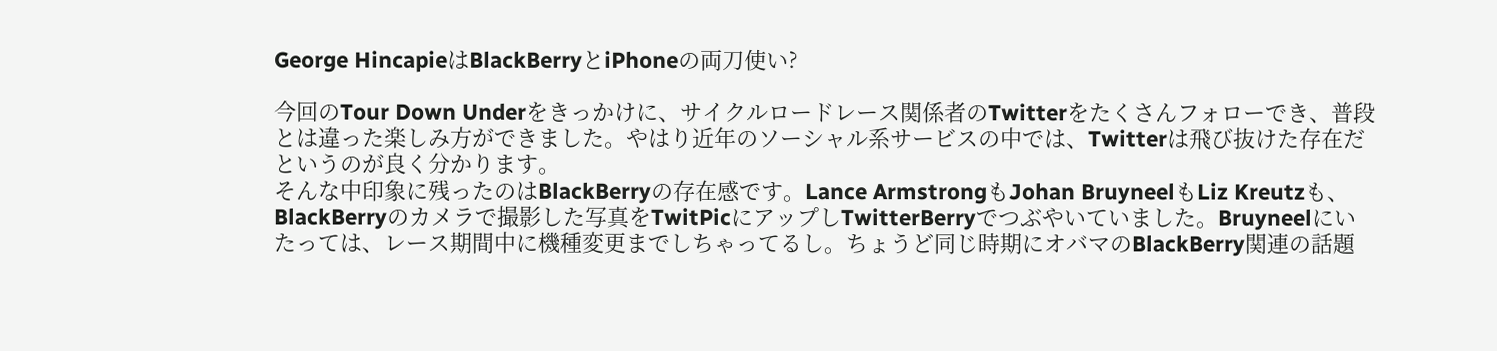George HincapieはBlackBerryとiPhoneの両刀使い?

今回のTour Down Underをきっかけに、サイクルロードレース関係者のTwitterをたくさんフォローでき、普段とは違った楽しみ方ができました。やはり近年のソーシャル系サービスの中では、Twitterは飛び抜けた存在だというのが良く分かります。
そんな中印象に残ったのはBlackBerryの存在感です。Lance ArmstrongもJohan BruyneelもLiz Kreutzも、BlackBerryのカメラで撮影した写真をTwitPicにアップしTwitterBerryでつぶやいていました。Bruyneelにいたっては、レース期間中に機種変更までしちゃってるし。ちょうど同じ時期にオバマのBlackBerry関連の話題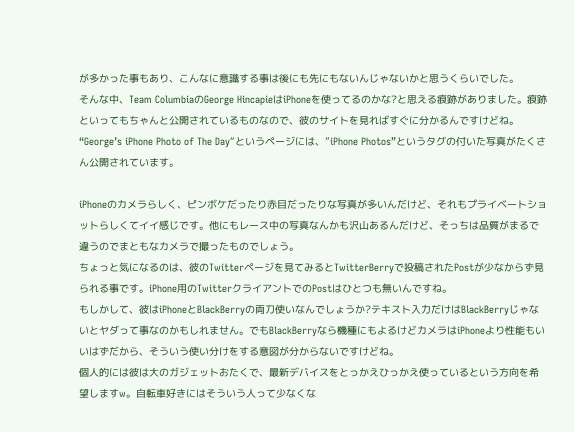が多かった事もあり、こんなに意識する事は後にも先にもないんじゃないかと思うくらいでした。
そんな中、Team ColumbiaのGeorge HincapieはiPhoneを使ってるのかな?と思える痕跡がありました。痕跡といってもちゃんと公開されているものなので、彼のサイトを見ればすぐに分かるんですけどね。
“George’s iPhone Photo of The Day“というページには、”iPhone Photos”というタグの付いた写真がたくさん公開されています。

iPhoneのカメラらしく、ピンボケだったり赤目だったりな写真が多いんだけど、それもプライベートショットらしくてイイ感じです。他にもレース中の写真なんかも沢山あるんだけど、そっちは品質がまるで違うのでまともなカメラで撮ったものでしょう。
ちょっと気になるのは、彼のTwitterページを見てみるとTwitterBerryで投稿されたPostが少なからず見られる事です。iPhone用のTwitterクライアントでのPostはひとつも無いんですね。
もしかして、彼はiPhoneとBlackBerryの両刀使いなんでしょうか?テキスト入力だけはBlackBerryじゃないとヤダって事なのかもしれません。でもBlackBerryなら機種にもよるけどカメラはiPhoneより性能もいいはずだから、そういう使い分けをする意図が分からないですけどね。
個人的には彼は大のガジェットおたくで、最新デバイスをとっかえひっかえ使っているという方向を希望しますw。自転車好きにはそういう人って少なくな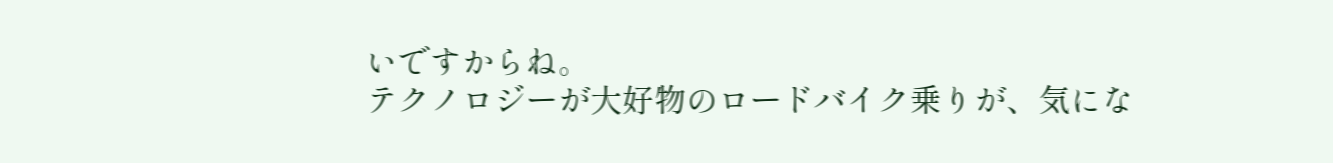いですからね。
テクノロジーが大好物のロードバイク乗りが、気にな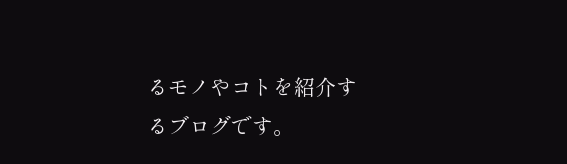るモノやコトを紹介するブログです。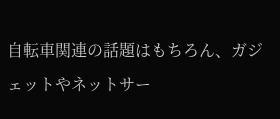自転車関連の話題はもちろん、ガジェットやネットサー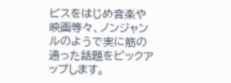ビスをはじめ音楽や映画等々、ノンジャンルのようで実に筋の通った話題をピックアップします。